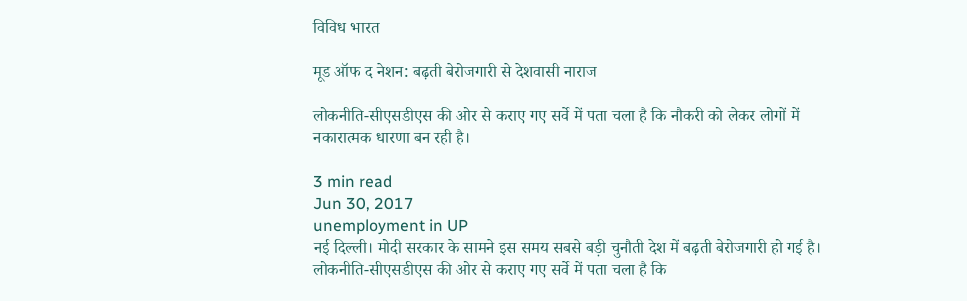विविध भारत

मूड ऑफ द नेशन: बढ़ती बेरोजगारी से देशवासी नाराज

लोकनीति-सीएसडीएस की ओर से कराए गए सर्वे में पता चला है कि नौकरी को लेकर लोगों में नकारात्मक धारणा बन रही है।

3 min read
Jun 30, 2017
unemployment in UP
नई दिल्ली। मोदी सरकार के सामने इस समय सबसे बड़ी चुनौती देश में बढ़ती बेरोजगारी हो गई है। लोकनीति-सीएसडीएस की ओर से कराए गए सर्वे में पता चला है कि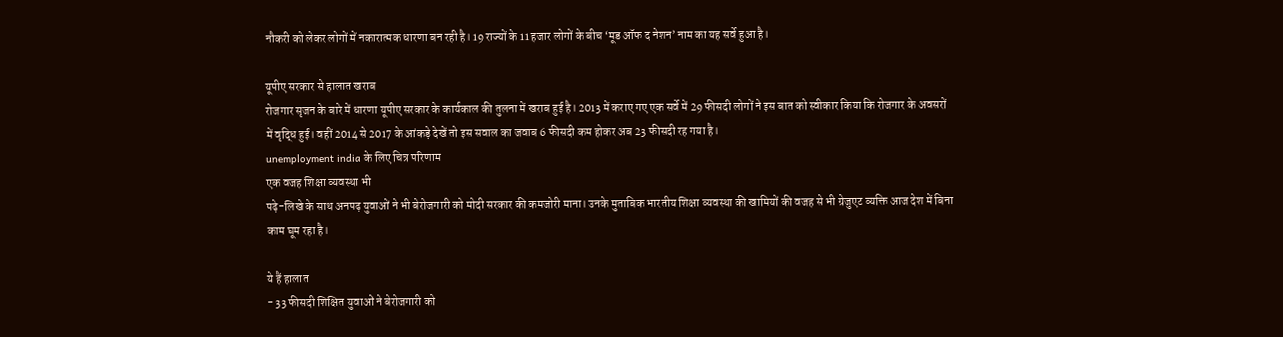नौकरी को लेकर लोगों में नकारात्मक धारणा बन रही है। 19 राज्यों के 11 हजार लोगों के बीच ‘मूड ऑफ द नेशन’ नाम का यह सर्वे हुआ है।

यूपीए सरकार से हालात खराब
रोजगार सृजन के बारे में धारणा यूपीए सरकार के कार्यकाल की तुलना में खराब हुई है। 2013 में कराए गए एक सर्वे में 29 फीसदी लोगों ने इस बात को स्वीकार किया कि रोजगार के अवसरों में वृद्धि हुई। वहीं 2014 से 2017 के आंकड़े देखें तो इस सवाल का जवाब 6 फीसदी कम होकर अब 23 फीसदी रह गया है।
unemployment india के लिए चित्र परिणाम
एक वजह शिक्षा व्यवस्था भी
पढ़े-लिखे के साथ अनपढ़ युवाओं ने भी बेरोजगारी को मोदी सरकार की कमजोरी माना। उनके मुताबिक भारतीय शिक्षा व्यवस्था की खामियों की वजह से भी ग्रेजुएट व्यक्ति आज देश में बिना काम घूम रहा है।

ये हैं हालात
- 33 फीसदी शिक्षित युवाओं ने बेरोजगारी को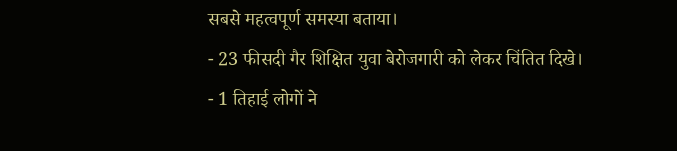सबसे महत्वपूर्ण समस्या बताया।
- 23 फीसदी गैर शिक्षित युवा बेरोजगारी को लेकर चिंतित दिखे।
- 1 तिहाई लोगों ने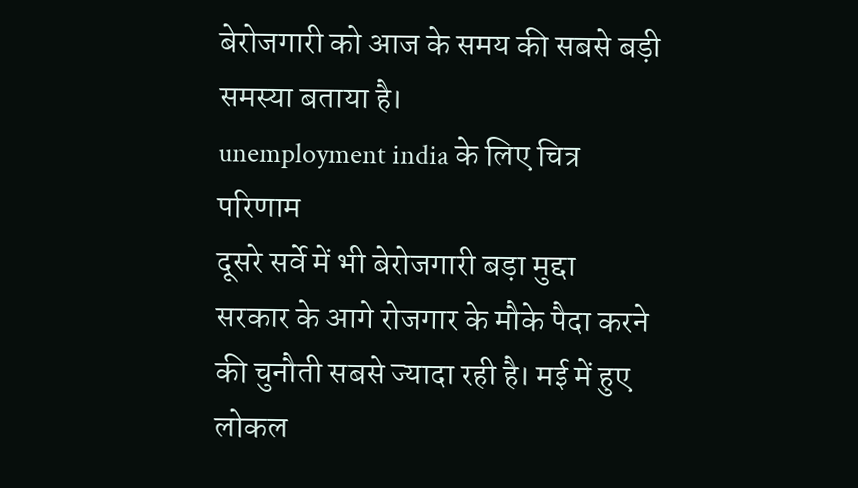बेरोजगारी को आज के समय की सबसे बड़ी समस्या बताया है।
unemployment india के लिए चित्र परिणाम
दूसरे सर्वे में भी बेरोजगारी बड़ा मुद्दा
सरकार के आगे रोजगार के मौके पैदा करने की चुनौती सबसे ज्यादा रही है। मई में हुए लोकल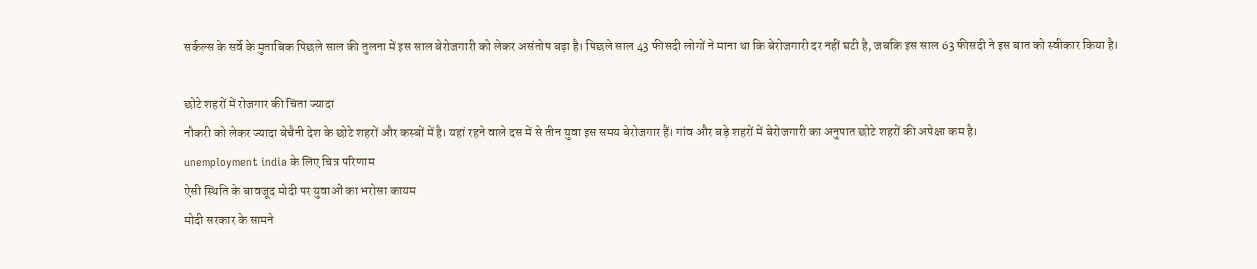सर्कल्स के सर्वे के मुताबिक पिछले साल की तुलना में इस साल बेरोजगारी को लेकर असंतोष बढ़ा है। पिछले साल 43 फीसदी लोगों ने माना था कि बेरोजगारी दर नहीं घटी है, जबकि इस साल 63 फीसदी ने इस बात को स्वीकार किया है।

छोटे शहरों में रोजगार की चिंता ज्यादा
नौकरी को लेकर ज्यादा बेचैनी देश के छोटे शहरों और कस्बों में है। यहां रहने वाले दस में से तीन युवा इस समय बेरोजगार हैं। गांव और बड़े शहरों में बेरोजगारी का अनुपात छोटे शहरों की अपेक्षा कम है।
unemployment india के लिए चित्र परिणाम
ऐसी स्थिति के बावजूद मोदी पर युवाओं का भरोसा कायम
मोदी सरकार के सामने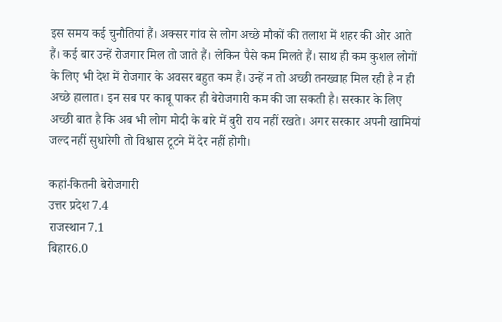इस समय कई चुनौतियां हैं। अक्सर गांव से लोग अच्छे मौकों की तलाश में शहर की ओर आते हैं। कई बार उन्हें रोजगार मिल तो जाते हैं। लेकिन पैसे कम मिलते हैं। साथ ही कम कुशल लोगों के लिए भी देश में रोजगार के अवसर बहुत कम हैं। उन्हें न तो अच्छी तनख्वाह मिल रही है न ही अच्छे हालात। इन सब पर काबू पाकर ही बेरोजगारी कम की जा सकती है। सरकार के लिए अच्छी बात है कि अब भी लोग मोदी के बारे में बुरी राय नहीं रखते। अगर सरकार अपनी खामियां जल्द नहीं सुधारेगी तो विश्वास टूटने में देर नहीं होगी।

कहां-कितनी बेरोजगारी
उत्तर प्रदेश 7.4
राजस्थान7.1
बिहार6.0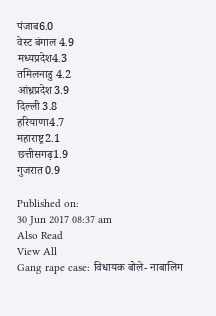पंजाब6.0
वेस्ट बंगाल 4.9
मध्यप्रदेश4.3
तमिलनाडु 4.2
आंध्रप्रदेश3.9
दिल्ली 3.8
हरियाणा4.7
महाराष्ट्र2.1
छत्तीसगढ़1.9
गुजरात0.9

Published on:
30 Jun 2017 08:37 am
Also Read
View All
Gang rape case: विधायक बोले- नाबालिग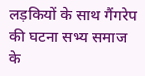लड़कियों के साथ गैंगरेप की घटना सभ्य समाज के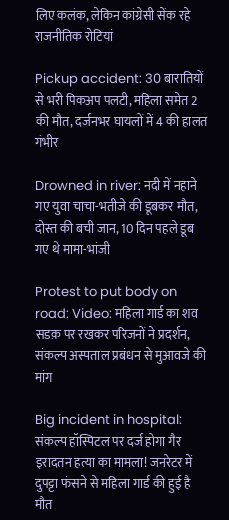लिए कलंक, लेकिन कांग्रेसी सेंक रहे राजनीतिक रोटियां

Pickup accident: 30 बारातियों से भरी पिकअप पलटी, महिला समेत 2 की मौत, दर्जनभर घायलों में 4 की हालत गंभीर

Drowned in river: नदी में नहाने गए युवा चाचा-भतीजे की डूबकर मौत, दोस्त की बची जान, 10 दिन पहले डूब गए थे मामा-भांजी

Protest to put body on road: Video: महिला गार्ड का शव सडक़ पर रखकर परिजनों ने प्रदर्शन, संकल्प अस्पताल प्रबंधन से मुआवजे की मांग

Big incident in hospital: संकल्प हॉस्पिटल पर दर्ज होगा गैर इरादतन हत्या का मामला! जनरेटर में दुपट्टा फंसने से महिला गार्ड की हुई है मौत